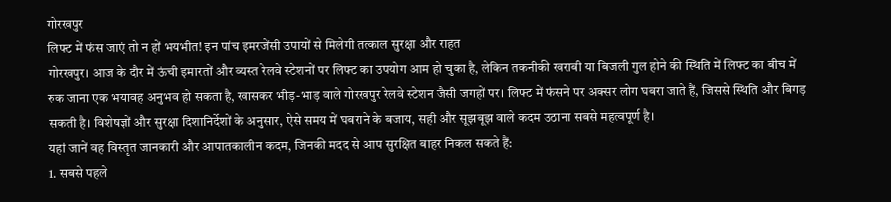गोरखपुर
लिफ्ट में फंस जाएं तो न हों भयभीत! इन पांच इमरजेंसी उपायों से मिलेगी तत्काल सुरक्षा और राहत
गोरखपुर। आज के दौर में ऊंची इमारतों और व्यस्त रेलवे स्टेशनों पर लिफ्ट का उपयोग आम हो चुका है, लेकिन तकनीकी खराबी या बिजली गुल होने की स्थिति में लिफ्ट का बीच में रुक जाना एक भयावह अनुभव हो सकता है, खासकर भीड़-भाड़ वाले गोरखपुर रेलवे स्टेशन जैसी जगहों पर। लिफ्ट में फंसने पर अक्सर लोग घबरा जाते हैं, जिससे स्थिति और बिगड़ सकती है। विशेषज्ञों और सुरक्षा दिशानिर्देशों के अनुसार, ऐसे समय में घबराने के बजाय, सही और सूझबूझ वाले कदम उठाना सबसे महत्वपूर्ण है।
यहां जानें वह विस्तृत जानकारी और आपातकालीन कदम, जिनकी मदद से आप सुरक्षित बाहर निकल सकते हैं:
1. सबसे पहले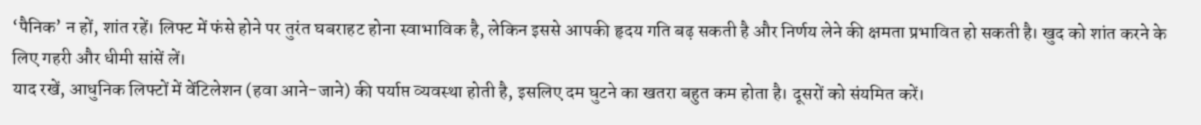‘पैनिक’ न हों, शांत रहें। लिफ्ट में फंसे होने पर तुरंत घबराहट होना स्वाभाविक है, लेकिन इससे आपकी हृदय गति बढ़ सकती है और निर्णय लेने की क्षमता प्रभावित हो सकती है। खुद को शांत करने के लिए गहरी और धीमी सांसें लें।
याद रखें, आधुनिक लिफ्टों में वेंटिलेशन (हवा आने-जाने) की पर्याप्त व्यवस्था होती है, इसलिए दम घुटने का खतरा बहुत कम होता है। दूसरों को संयमित करें।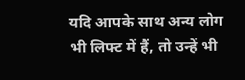यदि आपके साथ अन्य लोग भी लिफ्ट में हैं, तो उन्हें भी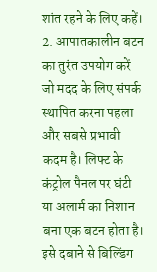शांत रहने के लिए कहें।
2. आपातकालीन बटन का तुरंत उपयोग करें जो मदद के लिए संपर्क स्थापित करना पहला और सबसे प्रभावी कदम है। लिफ्ट के कंट्रोल पैनल पर घंटी या अलार्म का निशान बना एक बटन होता है। इसे दबाने से बिल्डिंग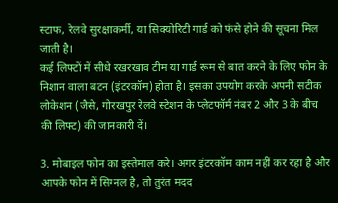स्टाफ, रेलवे सुरक्षाकर्मी, या सिक्योरिटी गार्ड को फंसे होने की सूचना मिल जाती है।
कई लिफ्टों में सीधे रखरखाव टीम या गार्ड रूम से बात करने के लिए फोन के निशान वाला बटन (इंटरकॉम) होता है। इसका उपयोग करके अपनी सटीक लोकेशन (जैसे, गोरखपुर रेलवे स्टेशन के प्लेटफॉर्म नंबर 2 और 3 के बीच की लिफ्ट) की जानकारी दें।

3. मोबाइल फोन का इस्तेमाल करे। अगर इंटरकॉम काम नहीं कर रहा है और आपके फोन में सिग्नल है, तो तुरंत मदद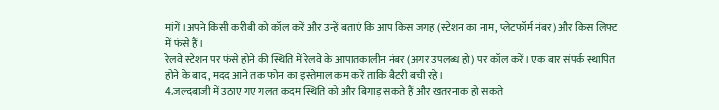मांगें।अपने किसी करीबी को कॉल करें और उन्हें बताएं कि आप किस जगह (स्टेशन का नाम, प्लेटफॉर्म नंबर) और किस लिफ्ट में फंसे हैं।
रेलवे स्टेशन पर फंसे होने की स्थिति में रेलवे के आपातकालीन नंबर (अगर उपलब्ध हो) पर कॉल करें। एक बार संपर्क स्थापित होने के बाद, मदद आने तक फोन का इस्तेमाल कम करें ताकि बैटरी बची रहे।
4.जल्दबाजी में उठाए गए गलत कदम स्थिति को और बिगाड़ सकते हैं और खतरनाक हो सकते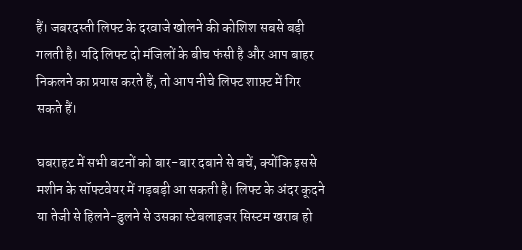हैं। जबरदस्ती लिफ्ट के दरवाजे खोलने की कोशिश सबसे बड़ी गलती है। यदि लिफ्ट दो मंजिलों के बीच फंसी है और आप बाहर निकलने का प्रयास करते हैं, तो आप नीचे लिफ्ट शाफ़्ट में गिर सकते हैं।

घबराहट में सभी बटनों को बार-बार दबाने से बचें, क्योंकि इससे मशीन के सॉफ्टवेयर में गड़बड़ी आ सकती है। लिफ्ट के अंदर कूदने या तेजी से हिलने-डुलने से उसका स्टेबलाइजर सिस्टम खराब हो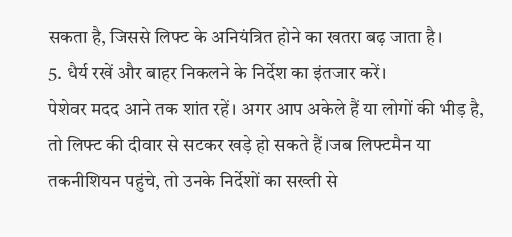सकता है, जिससे लिफ्ट के अनियंत्रित होने का खतरा बढ़ जाता है।
5. धैर्य रखें और बाहर निकलने के निर्देश का इंतजार करें।
पेशेवर मदद आने तक शांत रहें। अगर आप अकेले हैं या लोगों की भीड़ है, तो लिफ्ट की दीवार से सटकर खड़े हो सकते हैं।जब लिफ्टमैन या तकनीशियन पहुंचे, तो उनके निर्देशों का सख्ती से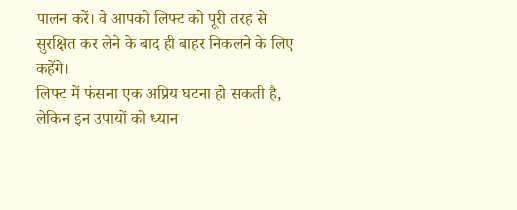पालन करें। वे आपको लिफ्ट को पूरी तरह से सुरक्षित कर लेने के बाद ही बाहर निकलने के लिए कहेंगे।
लिफ्ट में फंसना एक अप्रिय घटना हो सकती है, लेकिन इन उपायों को ध्यान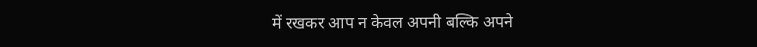में रखकर आप न केवल अपनी बल्कि अपने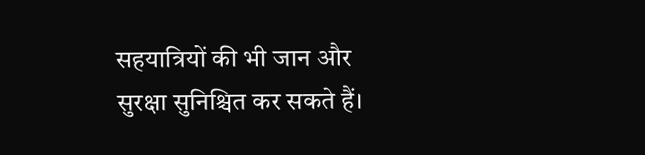सहयात्रियों की भी जान और सुरक्षा सुनिश्चित कर सकते हैं।